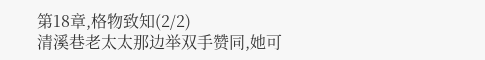第18章,格物致知(2/2)
清溪巷老太太那边举双手赞同,她可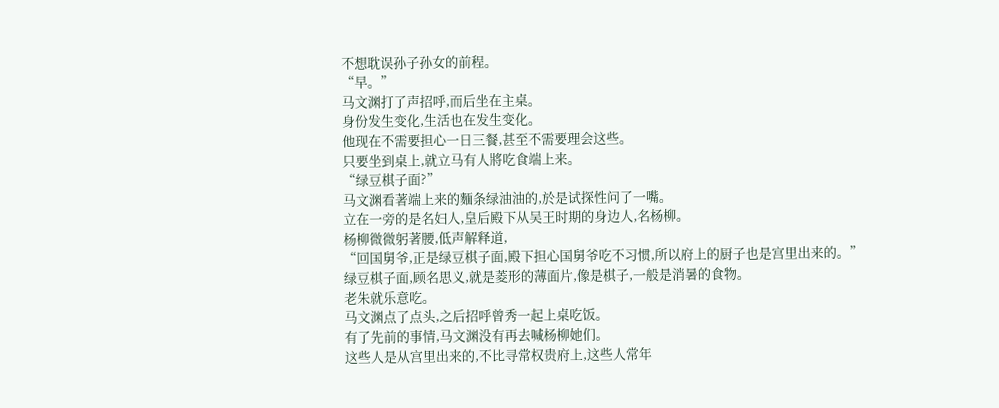不想耽误孙子孙女的前程。
“早。”
马文渊打了声招呼,而后坐在主桌。
身份发生变化,生活也在发生变化。
他现在不需要担心一日三餐,甚至不需要理会这些。
只要坐到桌上,就立马有人將吃食端上来。
“绿豆棋子面?”
马文渊看著端上来的麵条绿油油的,於是试探性问了一嘴。
立在一旁的是名妇人,皇后殿下从吴王时期的身边人,名杨柳。
杨柳微微躬著腰,低声解释道,
“回国舅爷,正是绿豆棋子面,殿下担心国舅爷吃不习惯,所以府上的厨子也是宫里出来的。”
绿豆棋子面,顾名思义,就是菱形的薄面片,像是棋子,一般是消暑的食物。
老朱就乐意吃。
马文渊点了点头,之后招呼曾秀一起上桌吃饭。
有了先前的事情,马文渊没有再去喊杨柳她们。
这些人是从宫里出来的,不比寻常权贵府上,这些人常年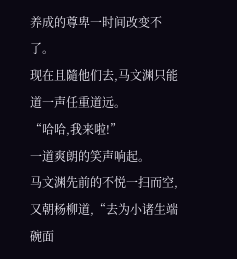养成的尊卑一时间改变不了。
现在且隨他们去,马文渊只能道一声任重道远。
“哈哈,我来啦!”
一道爽朗的笑声响起。
马文渊先前的不悦一扫而空,又朝杨柳道,“去为小诸生端碗面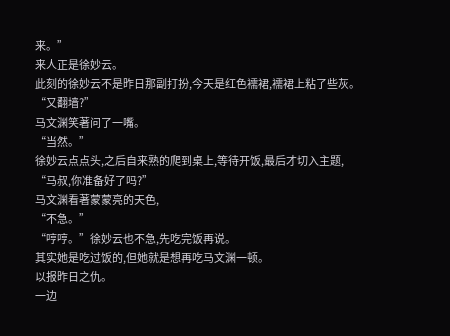来。”
来人正是徐妙云。
此刻的徐妙云不是昨日那副打扮,今天是红色襦裙,襦裙上粘了些灰。
“又翻墙?”
马文渊笑著问了一嘴。
“当然。”
徐妙云点点头,之后自来熟的爬到桌上,等待开饭,最后才切入主题,
“马叔,你准备好了吗?”
马文渊看著蒙蒙亮的天色,
“不急。”
“哼哼。”徐妙云也不急,先吃完饭再说。
其实她是吃过饭的,但她就是想再吃马文渊一顿。
以报昨日之仇。
一边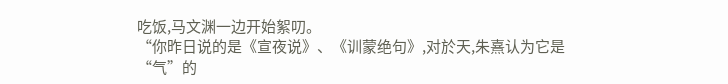吃饭,马文渊一边开始絮叨。
“你昨日说的是《宣夜说》、《训蒙绝句》,对於天,朱熹认为它是“气”的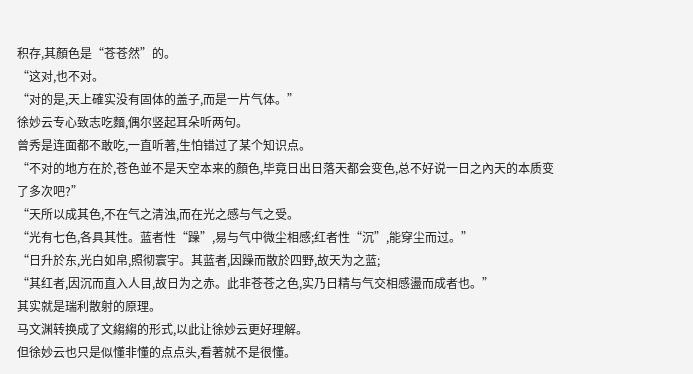积存,其顏色是“苍苍然”的。
“这对,也不对。
“对的是,天上確实没有固体的盖子,而是一片气体。”
徐妙云专心致志吃麵,偶尔竖起耳朵听两句。
曾秀是连面都不敢吃,一直听著,生怕错过了某个知识点。
“不对的地方在於,苍色並不是天空本来的顏色,毕竟日出日落天都会变色,总不好说一日之內天的本质变了多次吧?”
“天所以成其色,不在气之清浊,而在光之感与气之受。
“光有七色,各具其性。蓝者性“躁”,易与气中微尘相感;红者性“沉”,能穿尘而过。”
“日升於东,光白如帛,照彻寰宇。其蓝者,因躁而散於四野,故天为之蓝;
“其红者,因沉而直入人目,故日为之赤。此非苍苍之色,实乃日精与气交相感盪而成者也。”
其实就是瑞利散射的原理。
马文渊转换成了文縐縐的形式,以此让徐妙云更好理解。
但徐妙云也只是似懂非懂的点点头,看著就不是很懂。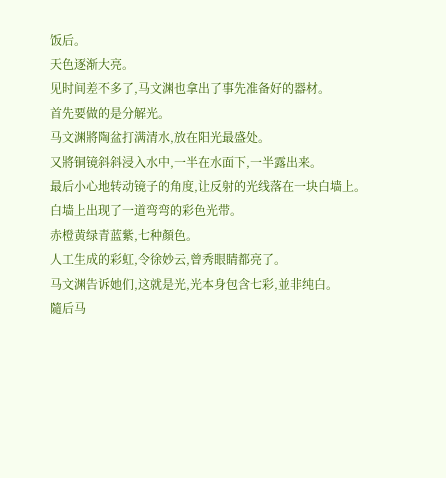饭后。
天色逐渐大亮。
见时间差不多了,马文渊也拿出了事先准备好的器材。
首先要做的是分解光。
马文渊將陶盆打满清水,放在阳光最盛处。
又將铜镜斜斜浸入水中,一半在水面下,一半露出来。
最后小心地转动镜子的角度,让反射的光线落在一块白墙上。
白墙上出现了一道弯弯的彩色光带。
赤橙黄绿青蓝紫,七种顏色。
人工生成的彩虹,令徐妙云,曾秀眼睛都亮了。
马文渊告诉她们,这就是光,光本身包含七彩,並非纯白。
隨后马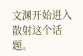文渊开始进入散射这个话题。